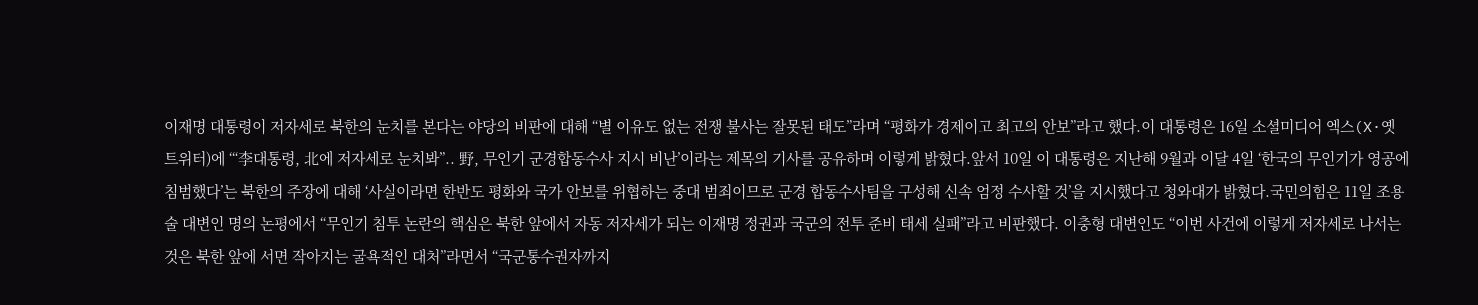이재명 대통령이 저자세로 북한의 눈치를 본다는 야당의 비판에 대해 “별 이유도 없는 전쟁 불사는 잘못된 태도”라며 “평화가 경제이고 최고의 안보”라고 했다.이 대통령은 16일 소셜미디어 엑스(X·옛 트위터)에 ‘“李대통령, 北에 저자세로 눈치봐”.. 野, 무인기 군경합동수사 지시 비난’이라는 제목의 기사를 공유하며 이렇게 밝혔다.앞서 10일 이 대통령은 지난해 9월과 이달 4일 ‘한국의 무인기가 영공에 침범했다’는 북한의 주장에 대해 ‘사실이라면 한반도 평화와 국가 안보를 위협하는 중대 범죄이므로 군경 합동수사팀을 구성해 신속 엄정 수사할 것’을 지시했다고 청와대가 밝혔다.국민의힘은 11일 조용술 대변인 명의 논평에서 “무인기 침투 논란의 핵심은 북한 앞에서 자동 저자세가 되는 이재명 정권과 국군의 전투 준비 태세 실패”라고 비판했다. 이충형 대변인도 “이번 사건에 이렇게 저자세로 나서는 것은 북한 앞에 서면 작아지는 굴욕적인 대처”라면서 “국군통수권자까지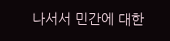나서서 민간에 대한